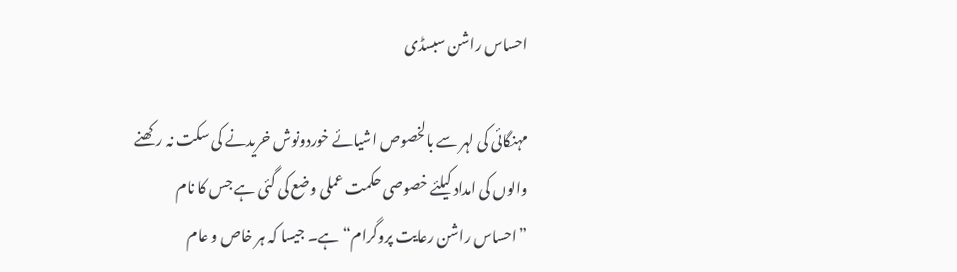احساس راشن سبسڈی

مہنگائی کی لہر سے بالخصوص اشیائے خوردونوش خریدنے کی سکت نہ رکھنے والوں کی امداد کیلئے خصوصی حکمت عملی وضع کی گئی ہے جس کا نام ”احساس راشن رعایت پروگرام“ ہے۔ جیسا کہ ہر خاص و عام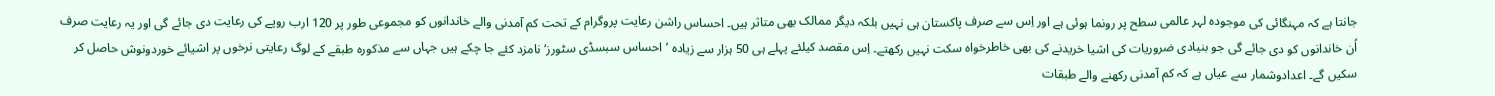جانتا ہے کہ مہنگائی کی موجودہ لہر عالمی سطح پر رونما ہوئی ہے اور اِس سے صرف پاکستان ہی نہیں بلکہ دیگر ممالک بھی متاثر ہیں۔ احساس راشن رعایت پروگرام کے تحت کم آمدنی والے خاندانوں کو مجموعی طور پر 120 ارب روپے کی رعایت دی جائے گی اور یہ رعایت صرف اُن خاندانوں کو دی جائے گی جو بنیادی ضروریات کی اشیا خریدنے کی بھی خاطرخواہ سکت نہیں رکھتے۔ اِس مقصد کیلئے پہلے ہی 50 ہزار سے زیادہ ’احساس سبسڈی سٹورز‘ نامزد کئے جا چکے ہیں جہاں سے مذکورہ طبقے کے لوگ رعایتی نرخوں پر اشیائے خوردونوش حاصل کر سکیں گے۔ اعدادوشمار سے عیاں ہے کہ کم آمدنی رکھنے والے طبقات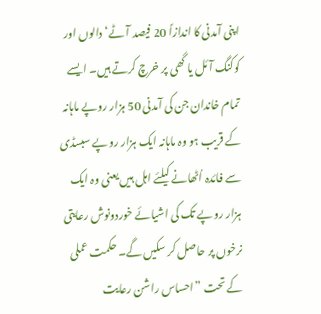اپنی آمدنی کا اندازاً 20 فیصد آٹے‘ دالوں اور کوکنگ آئل یا گھی پر خرچ کرتے ہیں۔ ایسے تمام خاندان جن کی آمدنی 50 ہزار روپے ماہانہ کے قریب ہو وہ ماہانہ ایک ہزار روپے سبسڈی سے فائدہ اُٹھانے کیلئے اہل ہیں یعنی وہ ایک ہزار روپے تک کی اشیائے خوردونوش رعایتی نرخوں پر حاصل کر سکیں گے۔ حکمت عملی کے تحت ”احساس راشن رعایت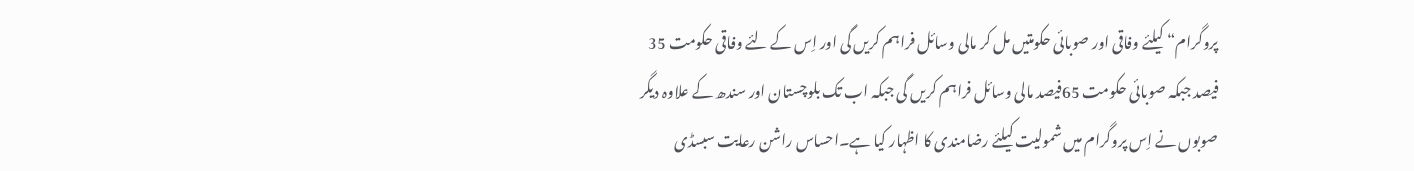پروگرام“ کیلئے وفاقی اور صوبائی حکومتیں مل کر مالی وسائل فراہم کریں گی اور اِس کے لئے وفاقی حکومت 35 فیصد جبکہ صوبائی حکومت 65فیصد مالی وسائل فراہم کریں گی جبکہ اب تک بلوچستان اور سندھ کے علاوہ دیگر صوبوں نے اِس پروگرام میں شمولیت کیلئے رضامندی کا اظہار کیا ہے۔احساس راشن رعایت سبسڈی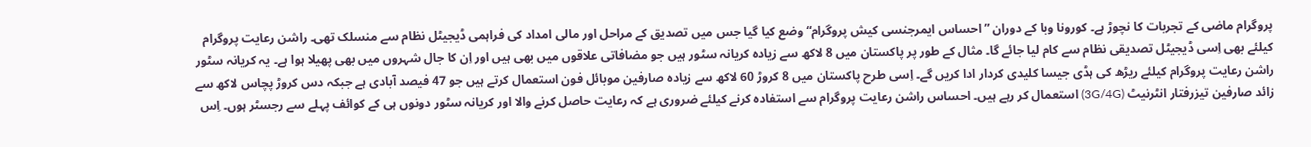پروگرام ماضی کے تجربات کا نچوڑ ہے۔ کورونا وبا کے دوران ”احساس ایمرجنسی کیش پروگرام“ وضع کیا گیا جس میں تصدیق کے مراحل اور مالی امداد کی فراہمی ڈیجیٹل نظام سے منسلک تھی۔ راشن رعایت پروگرام کیلئے بھی اِسی ڈیجیٹل تصدیقی نظام سے کام لیا جائے گا۔ مثال کے طور پر پاکستان میں 8 لاکھ سے زیادہ کریانہ سٹور ہیں جو مضافاتی علاقوں میں بھی ہیں اور اِن کا جال شہروں میں بھی پھیلا ہوا ہے۔ یہ کریانہ سٹور راشن رعایت پروگرام کیلئے ریڑھ کی ہڈی جیسا کلیدی کردار ادا کریں گے۔ اِسی طرح پاکستان میں 8 کروڑ 60 لاکھ سے زیادہ صارفین موبائل فون استعمال کرتے ہیں جو 47 فیصد آبادی ہے جبکہ دس کروڑ پچاس لاکھ سے زائد صارفین تیزرفتار انٹرنیٹ (3G/4G) استعمال کر رہے ہیں۔ احساس راشن رعایت پروگرام سے استفادہ کرنے کیلئے ضروری ہے کہ رعایت حاصل کرنے والا اور کریانہ سٹور دونوں ہی کے کوائف پہلے سے رجسٹر ہوں۔ اِس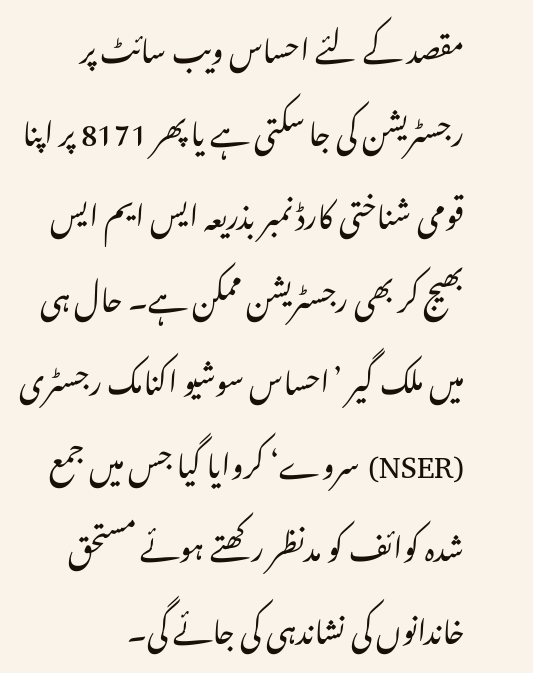مقصد کے لئے احساس ویب سائٹ پر رجسٹریشن کی جا سکتی ہے یا پھر 8171 پر اپنا قومی شناختی کارڈ نمبر بذریعہ ایس ایم ایس بھیج کر بھی رجسٹریشن ممکن ہے۔ حال ہی میں ملک گیر ’احساس سوشیو اکنامک رجسٹری (NSER) سروے‘ کروایا گیا جس میں جمع شدہ کوائف کو مدنظر رکھتے ہوئے مستحق خاندانوں کی نشاندہی کی جائے گی۔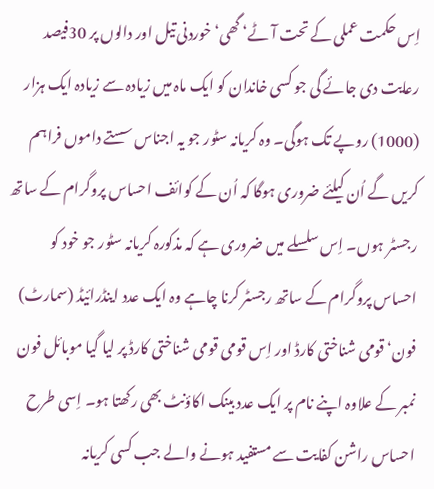اِس حکمت عملی کے تحت آٹے‘ گھی‘ خوردنی تیل اور دالوں پر 30فیصد رعایت دی جائے گی جو کسی خاندان کو ایک ماہ میں زیادہ سے زیادہ ایک ہزار (1000) روپے تک ہوگی۔ وہ کریانہ سٹور جو یہ اجناس سستے داموں فراہم کریں گے اُن کیلئے ضروری ہوگا کہ اُن کے کوائف احساس پروگرام کے ساتھ رجسٹر ہوں۔ اِس سلسلے میں ضروری ہے کہ مذکورہ کریانہ سٹور جو خود کو احساس پروگرام کے ساتھ رجسٹر کرنا چاہے وہ ایک عدد اینڈرائیڈ (سمارٹ) فون‘ قومی شناختی کارڈ اور اِس قومی قومی شناختی کارڈ پر لیا گیا موبائل فون نمبر کے علاوہ اپنے نام پر ایک عدد بینک اکاؤنٹ بھی رکھتا ہو۔ اِسی طرح احساس راشن کفایت سے مستفید ہونے والے جب کسی کریانہ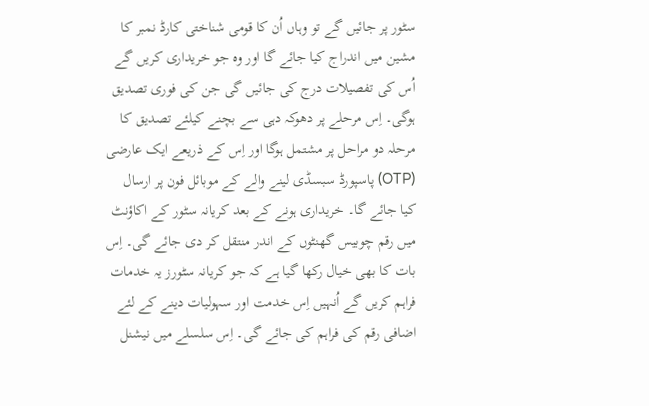سٹور پر جائیں گے تو وہاں اُن کا قومی شناختی کارڈ نمبر کا مشین میں اندراج کیا جائے گا اور وہ جو خریداری کریں گے اُس کی تفصیلات درج کی جائیں گی جن کی فوری تصدیق ہوگی۔ اِس مرحلے پر دھوکہ دہی سے بچنے کیلئے تصدیق کا مرحلہ دو مراحل پر مشتمل ہوگا اور اِس کے ذریعے ایک عارضی (OTP) پاسپورڈ سبسڈی لینے والے کے موبائل فون پر ارسال کیا جائے گا۔ خریداری ہونے کے بعد کریانہ سٹور کے اکاؤنٹ میں رقم چوبیس گھنٹوں کے اندر منتقل کر دی جائے گی۔ اِس بات کا بھی خیال رکھا گیا ہے کہ جو کریانہ سٹورز یہ خدمات فراہم کریں گے اُنہیں اِس خدمت اور سہولیات دینے کے لئے اضافی رقم کی فراہم کی جائے گی۔ اِس سلسلے میں نیشنل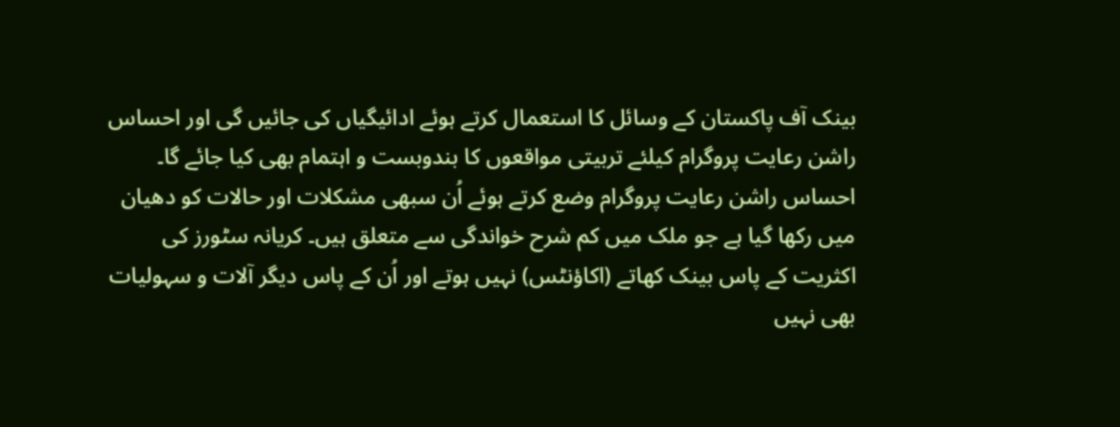بینک آف پاکستان کے وسائل کا استعمال کرتے ہوئے ادائیگیاں کی جائیں گی اور احساس راشن رعایت پروگرام کیلئے تربیتی مواقعوں کا بندوبست و اہتمام بھی کیا جائے گا۔ احساس راشن رعایت پروگرام وضع کرتے ہوئے اُن سبھی مشکلات اور حالات کو دھیان میں رکھا گیا ہے جو ملک میں کم شرح خواندگی سے متعلق ہیں۔ کریانہ سٹورز کی اکثریت کے پاس بینک کھاتے (اکاؤنٹس) نہیں ہوتے اور اُن کے پاس دیگر آلات و سہولیات بھی نہیں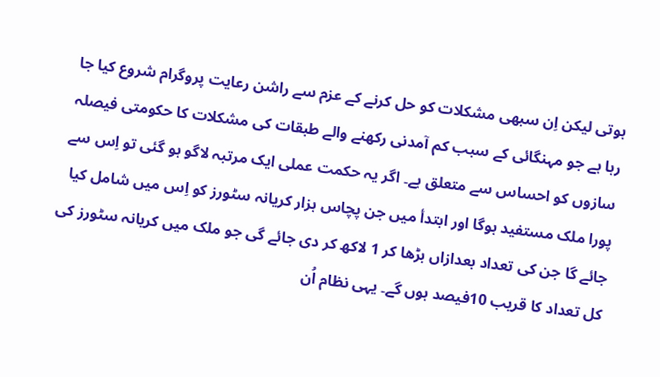ہوتی لیکن اِن سبھی مشکلات کو حل کرنے کے عزم سے راشن رعایت پروگرام شروع کیا جا رہا ہے جو مہنگائی کے سبب کم آمدنی رکھنے والے طبقات کی مشکلات کا حکومتی فیصلہ سازوں کو احساس سے متعلق ہے۔ اگر یہ حکمت عملی ایک مرتبہ لاگو ہو گئی تو اِس سے پورا ملک مستفید ہوگا اور ابتدأ میں جن پچاس ہزار کریانہ سٹورز کو اِس میں شامل کیا جائے گا جن کی تعداد بعدازاں بڑھا کر 1 لاکھ کر دی جائے گی جو ملک میں کریانہ سٹورز کی کل تعداد کا قریب 10فیصد ہوں گے۔ یہی نظام اُن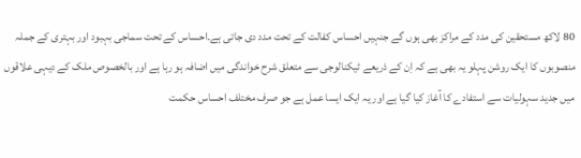80 لاکھ مستحقین کی مدد کے مراکز بھی ہوں گے جنہیں احساس کفالت کے تحت مدد دی جاتی ہے۔احساس کے تحت سماجی بہبود اور بہتری کے جملہ منصوبوں کا ایک روشن پہلو یہ بھی ہے کہ اِن کے ذریعے ٹیکنالوجی سے متعلق شرح خواندگی میں اضافہ ہو رہا ہے اور بالخصوص ملک کے دیہی علاقوں میں جدید سہولیات سے استفادے کا آغاز کیا گیا ہے اور یہ ایک ایسا عمل ہے جو صرف مختلف احساس حکمت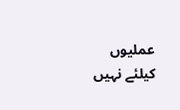عملیوں کیلئے نہیں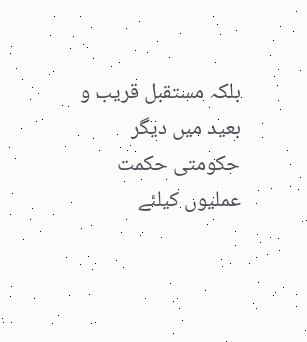بلکہ مستقبل قریب و بعید میں دیگر حکومتی حکمت عملیوں کیلئے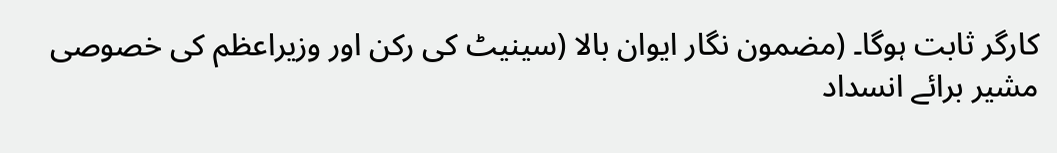کارگر ثابت ہوگا۔ (مضمون نگار ایوان بالا (سینیٹ کی رکن اور وزیراعظم کی خصوصی مشیر برائے انسداد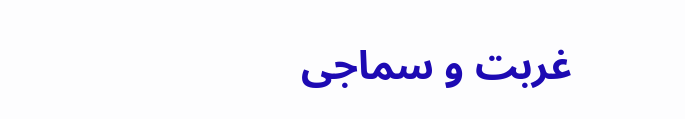غربت و سماجی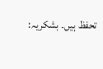تحفظ ہیں۔ بشکریہ: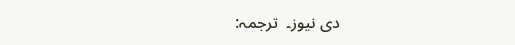دی نیوز۔  ترجمہ: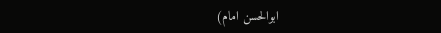ابوالحسن امام)